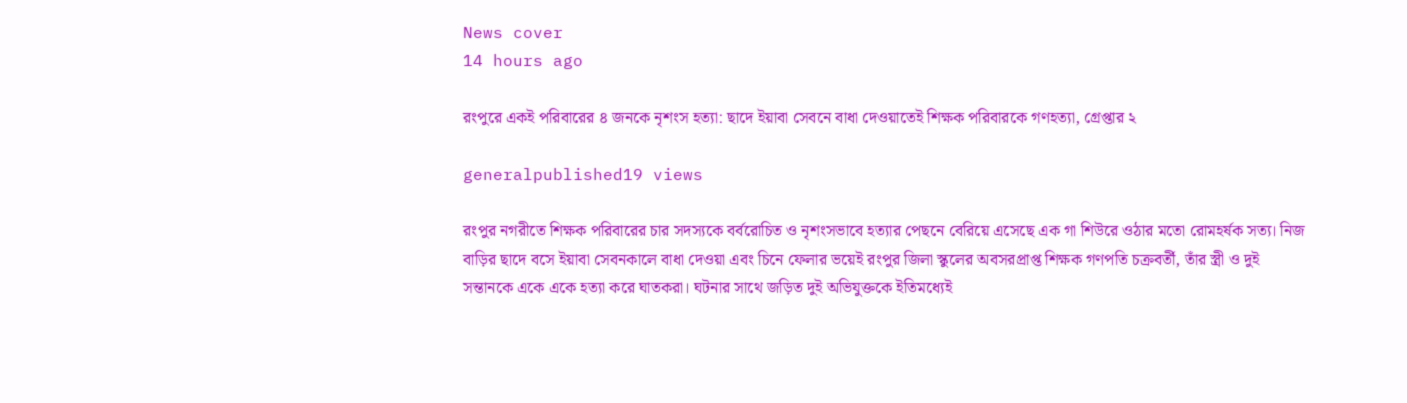News cover
14 hours ago

রংপুরে একই পরিবারের ৪ জনকে নৃশংস হত্যা: ছাদে ইয়াবা সেবনে বাধা দেওয়াতেই শিক্ষক পরিবারকে গণহত্যা, গ্রেপ্তার ২

generalpublished19 views

রংপুর নগরীতে শিক্ষক পরিবারের চার সদস্যকে বর্বরোচিত ও নৃশংসভাবে হত্যার পেছনে বেরিয়ে এসেছে এক গা শিউরে ওঠার মতো রোমহর্ষক সত্য। নিজ বাড়ির ছাদে বসে ইয়াবা সেবনকালে বাধা দেওয়া এবং চিনে ফেলার ভয়েই রংপুর জিলা স্কুলের অবসরপ্রাপ্ত শিক্ষক গণপতি চক্রবর্তী, তাঁর স্ত্রী ও দুই সন্তানকে একে একে হত্যা করে ঘাতকরা। ঘটনার সাথে জড়িত দুই অভিযুক্তকে ইতিমধ্যেই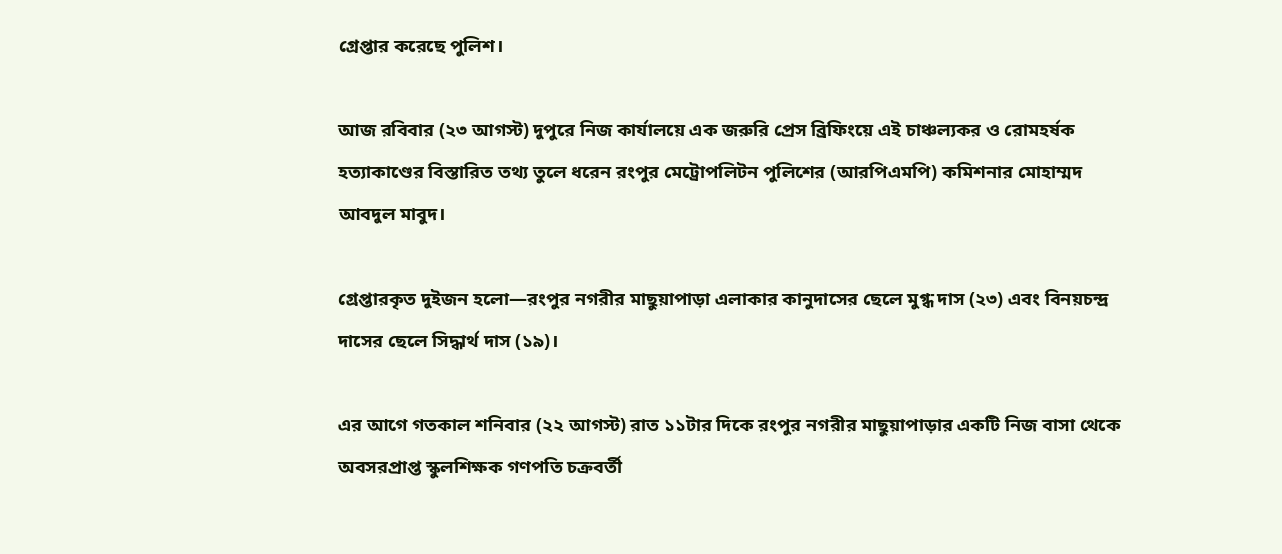গ্রেপ্তার করেছে পুলিশ।

আজ রবিবার (২৩ আগস্ট) দুপুরে নিজ কার্যালয়ে এক জরুরি প্রেস ব্রিফিংয়ে এই চাঞ্চল্যকর ও রোমহর্ষক হত্যাকাণ্ডের বিস্তারিত তথ্য তুলে ধরেন রংপুর মেট্রোপলিটন পুলিশের (আরপিএমপি) কমিশনার মোহাম্মদ আবদুল মাবুদ।

গ্রেপ্তারকৃত দুইজন হলো—রংপুর নগরীর মাছুয়াপাড়া এলাকার কানুদাসের ছেলে মুগ্ধ দাস (২৩) এবং বিনয়চন্দ্র দাসের ছেলে সিদ্ধার্থ দাস (১৯)।

এর আগে গতকাল শনিবার (২২ আগস্ট) রাত ১১টার দিকে রংপুর নগরীর মাছুয়াপাড়ার একটি নিজ বাসা থেকে অবসরপ্রাপ্ত স্কুলশিক্ষক গণপতি চক্রবর্তী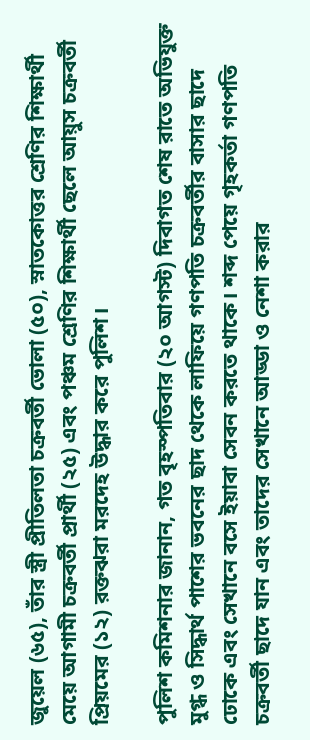জুয়েল (৬৫), তাঁর স্ত্রী প্রীতিলতা চক্রবর্তী ভোলা (৫০), স্নাতকোত্তর শ্রেণির শিক্ষার্থী মেয়ে আগামী চক্রবর্তী প্রার্থী (২৫) এবং পঞ্চম শ্রেণির শিক্ষার্থী ছেলে আয়ুস চক্রবর্তী প্রিয়মের (১২) রক্তঝরা মরদেহ উদ্ধার করে পুলিশ।

পুলিশ কমিশনার জানান, গত বৃহস্পতিবার (২০ আগস্ট) দিবাগত শেষ রাতে অভিযুক্ত মুগ্ধ ও সিদ্ধার্থ পাশের ভবনের ছাদ থেকে লাফিয়ে গণপতি চক্রবর্তীর বাসার ছাদে ঢোকে এবং সেখানে বসে ইয়াবা সেবন করতে থাকে। শব্দ পেয়ে গৃহকর্তা গণপতি চক্রবর্তী ছাদে যান এবং তাদের সেখানে আড্ডা ও নেশা করার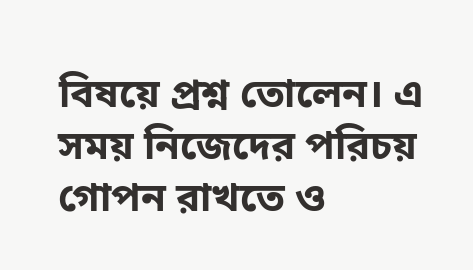বিষয়ে প্রশ্ন তোলেন। এ সময় নিজেদের পরিচয় গোপন রাখতে ও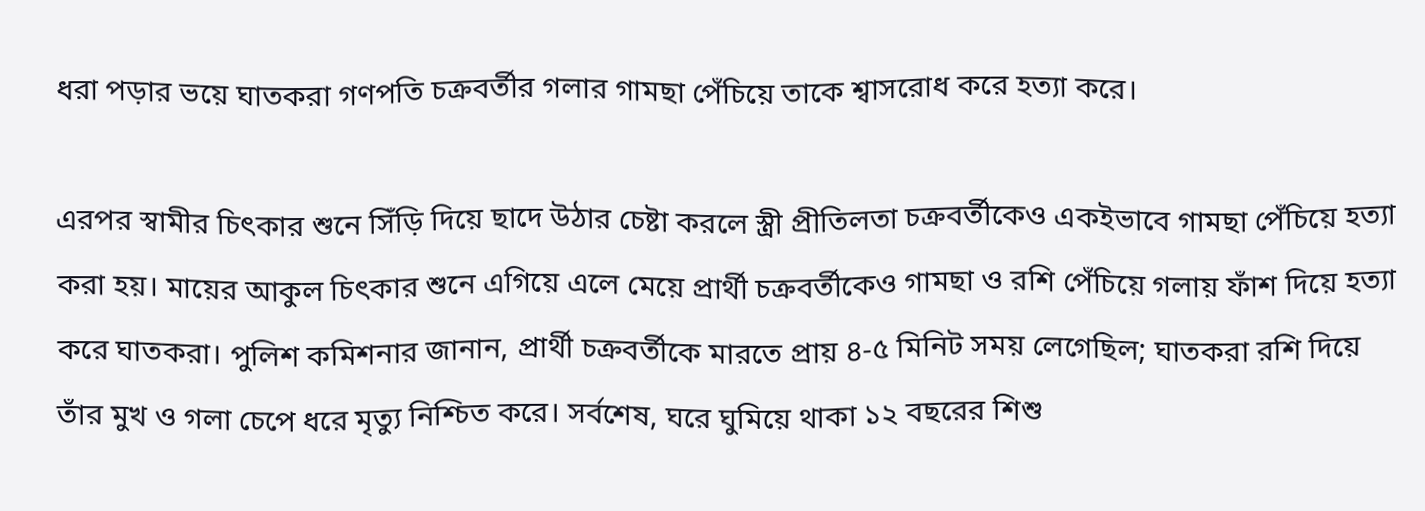ধরা পড়ার ভয়ে ঘাতকরা গণপতি চক্রবর্তীর গলার গামছা পেঁচিয়ে তাকে শ্বাসরোধ করে হত্যা করে।

এরপর স্বামীর চিৎকার শুনে সিঁড়ি দিয়ে ছাদে উঠার চেষ্টা করলে স্ত্রী প্রীতিলতা চক্রবর্তীকেও একইভাবে গামছা পেঁচিয়ে হত্যা করা হয়। মায়ের আকুল চিৎকার শুনে এগিয়ে এলে মেয়ে প্রার্থী চক্রবর্তীকেও গামছা ও রশি পেঁচিয়ে গলায় ফাঁশ দিয়ে হত্যা করে ঘাতকরা। পুলিশ কমিশনার জানান, প্রার্থী চক্রবর্তীকে মারতে প্রায় ৪-৫ মিনিট সময় লেগেছিল; ঘাতকরা রশি দিয়ে তাঁর মুখ ও গলা চেপে ধরে মৃত্যু নিশ্চিত করে। সর্বশেষ, ঘরে ঘুমিয়ে থাকা ১২ বছরের শিশু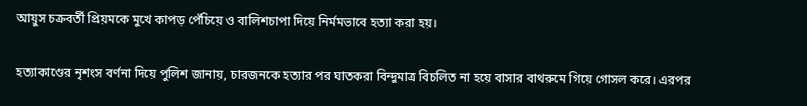আয়ুস চক্রবর্তী প্রিয়মকে মুখে কাপড় পেঁচিয়ে ও বালিশচাপা দিয়ে নির্মমভাবে হত্যা করা হয়।

হত্যাকাণ্ডের নৃশংস বর্ণনা দিয়ে পুলিশ জানায়, চারজনকে হত্যার পর ঘাতকরা বিন্দুমাত্র বিচলিত না হয়ে বাসার বাথরুমে গিয়ে গোসল করে। এরপর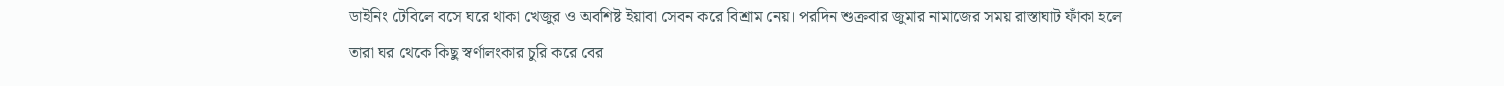ডাইনিং টেবিলে বসে ঘরে থাকা খেজুর ও অবশিষ্ট ইয়াবা সেবন করে বিশ্রাম নেয়। পরদিন শুক্রবার জুমার নামাজের সময় রাস্তাঘাট ফাঁকা হলে তারা ঘর থেকে কিছু স্বর্ণালংকার চুরি করে বের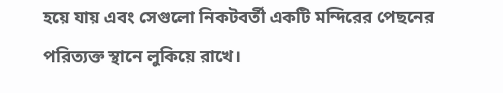হয়ে যায় এবং সেগুলো নিকটবর্তী একটি মন্দিরের পেছনের পরিত্যক্ত স্থানে লুকিয়ে রাখে।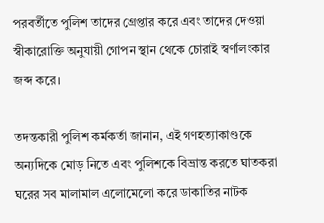পরবর্তীতে পুলিশ তাদের গ্রেপ্তার করে এবং তাদের দেওয়া স্বীকারোক্তি অনুযায়ী গোপন স্থান থেকে চোরাই স্বর্ণালংকার জব্দ করে।

তদন্তকারী পুলিশ কর্মকর্তা জানান, এই গণহত্যাকাণ্ডকে অন্যদিকে মোড় নিতে এবং পুলিশকে বিভ্রান্ত করতে ঘাতকরা ঘরের সব মালামাল এলোমেলো করে ডাকাতির নাটক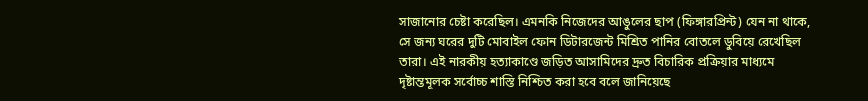সাজানোর চেষ্টা করেছিল। এমনকি নিজেদের আঙুলের ছাপ (ফিঙ্গারপ্রিন্ট) যেন না থাকে, সে জন্য ঘরের দুটি মোবাইল ফোন ডিটারজেন্ট মিশ্রিত পানির বোতলে ডুবিয়ে রেখেছিল তারা। এই নারকীয় হত্যাকাণ্ডে জড়িত আসামিদের দ্রুত বিচারিক প্রক্রিয়ার মাধ্যমে দৃষ্টান্তমূলক সর্বোচ্চ শাস্তি নিশ্চিত করা হবে বলে জানিয়েছে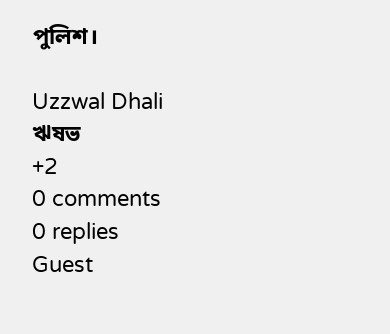পুলিশ।

Uzzwal Dhali
ঋষভ
+2
0 comments
0 replies
Guest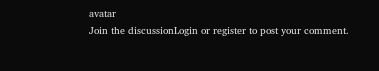avatar
Join the discussionLogin or register to post your comment.